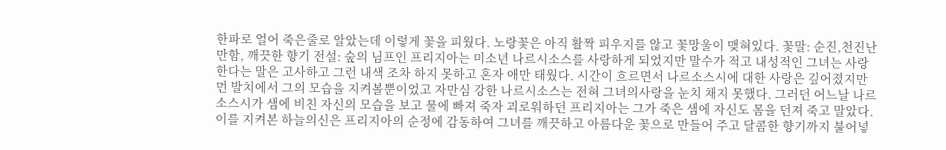한파로 얼어 죽은줄로 알았는데 이렇게 꽃을 피웠다. 노랑꽃은 아직 활짝 피우지를 않고 꽃망울이 맺혀있다. 꽃말: 순진,천진난만함, 깨끗한 향기 전설: 숲의 님프인 프리지아는 미소년 나르시소스를 사랑하게 되었지만 말수가 적고 내성적인 그녀는 사랑한다는 말은 고사하고 그런 내색 조차 하지 못하고 혼자 애만 태웠다. 시간이 흐르면서 나르소스시에 대한 사랑은 깊어졌지만 먼 발치에서 그의 모습을 지켜볼뿐이었고 자만심 강한 나르시소스는 전혀 그녀의사랑을 눈치 채지 못했다. 그러던 어느날 나르소스시가 샘에 비친 자신의 모습을 보고 물에 빠져 죽자 괴로워하던 프리지아는 그가 죽은 샘에 자신도 몸을 던져 죽고 말았다. 이를 지켜본 하늘의신은 프리지아의 순정에 감동하여 그녀를 깨끗하고 아름다운 꽃으로 만들어 주고 달콤한 향기까지 불어넣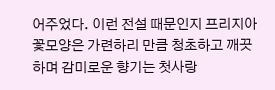어주었다. 이런 전설 때문인지 프리지아 꽃모양은 가련하리 만큼 청초하고 깨끗하며 감미로운 향기는 첫사랑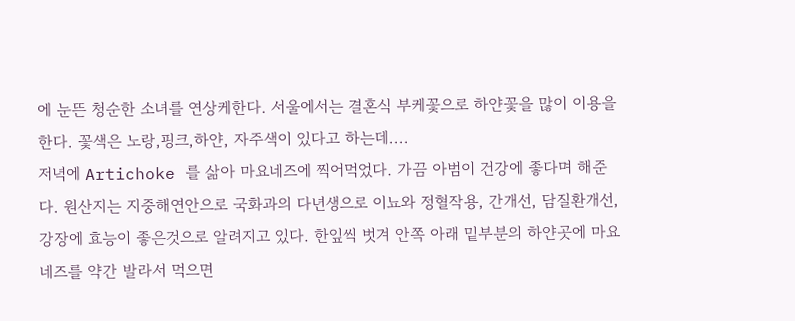에 눈뜬 청순한 소녀를 연상케한다. 서울에서는 결혼식 부케꽃으로 하얀꽃을 많이 이용을 한다. 꽃색은 노랑,핑크,하얀, 자주색이 있다고 하는데....
저녁에 Artichoke 를 삶아 마요네즈에 찍어먹었다. 가끔 아범이 건강에 좋다며 해준다. 원산지는 지중해연안으로 국화과의 다년생으로 이뇨와 정혈작용, 간개선, 담질환개선, 강장에 효능이 좋은것으로 알려지고 있다. 한잎씩 벗겨 안쪽 아래 밑부분의 하얀곳에 마요네즈를 약간 발라서 먹으면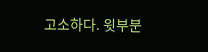고소하다. 윗부분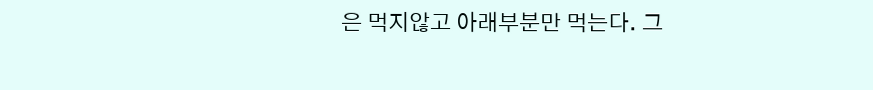은 먹지않고 아래부분만 먹는다. 그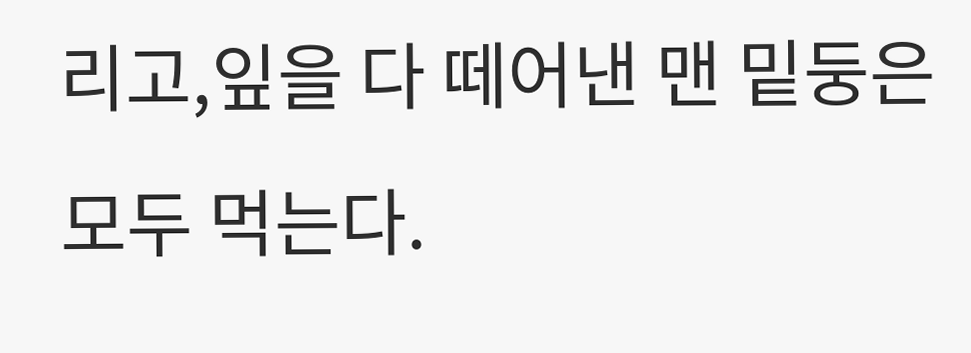리고,잎을 다 떼어낸 맨 밑둥은 모두 먹는다.